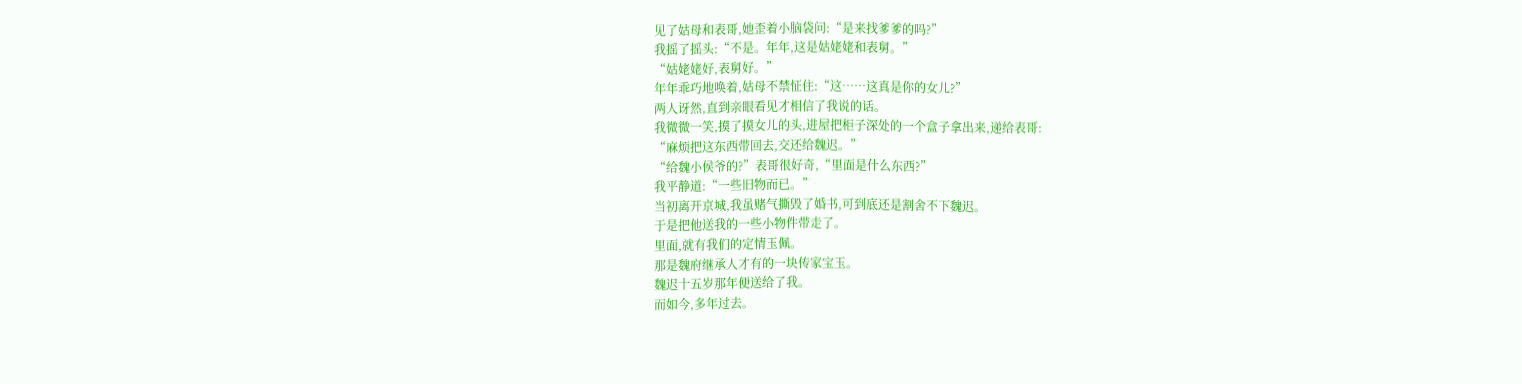见了姑母和表哥,她歪着小脑袋问:“是来找爹爹的吗?”
我摇了摇头:“不是。年年,这是姑姥姥和表舅。”
“姑姥姥好,表舅好。”
年年乖巧地唤着,姑母不禁怔住:“这……这真是你的女儿?”
两人讶然,直到亲眼看见才相信了我说的话。
我微微一笑,摸了摸女儿的头,进屋把柜子深处的一个盒子拿出来,递给表哥:
“麻烦把这东西带回去,交还给魏迟。”
“给魏小侯爷的?”表哥很好奇,“里面是什么东西?”
我平静道:“一些旧物而已。”
当初离开京城,我虽赌气撕毁了婚书,可到底还是割舍不下魏迟。
于是把他送我的一些小物件带走了。
里面,就有我们的定情玉佩。
那是魏府继承人才有的一块传家宝玉。
魏迟十五岁那年便送给了我。
而如今,多年过去。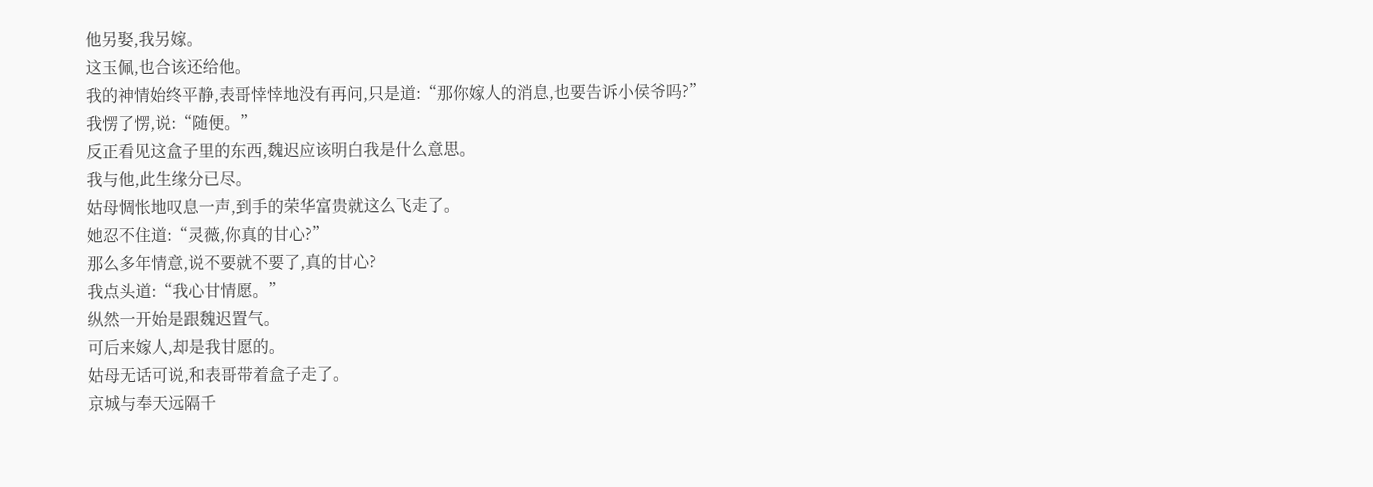他另娶,我另嫁。
这玉佩,也合该还给他。
我的神情始终平静,表哥悻悻地没有再问,只是道:“那你嫁人的消息,也要告诉小侯爷吗?”
我愣了愣,说:“随便。”
反正看见这盒子里的东西,魏迟应该明白我是什么意思。
我与他,此生缘分已尽。
姑母惆怅地叹息一声,到手的荣华富贵就这么飞走了。
她忍不住道:“灵薇,你真的甘心?”
那么多年情意,说不要就不要了,真的甘心?
我点头道:“我心甘情愿。”
纵然一开始是跟魏迟置气。
可后来嫁人,却是我甘愿的。
姑母无话可说,和表哥带着盒子走了。
京城与奉天远隔千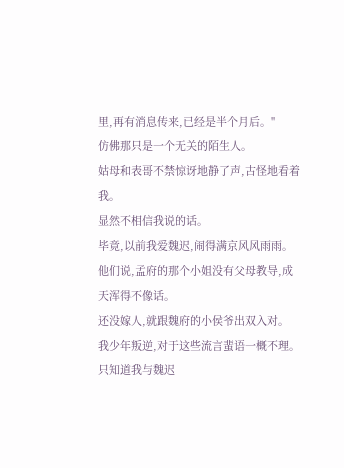里,再有消息传来,已经是半个月后。"
仿佛那只是一个无关的陌生人。
姑母和表哥不禁惊讶地静了声,古怪地看着我。
显然不相信我说的话。
毕竟,以前我爱魏迟,闹得满京风风雨雨。
他们说,孟府的那个小姐没有父母教导,成天浑得不像话。
还没嫁人,就跟魏府的小侯爷出双入对。
我少年叛逆,对于这些流言蜚语一概不理。
只知道我与魏迟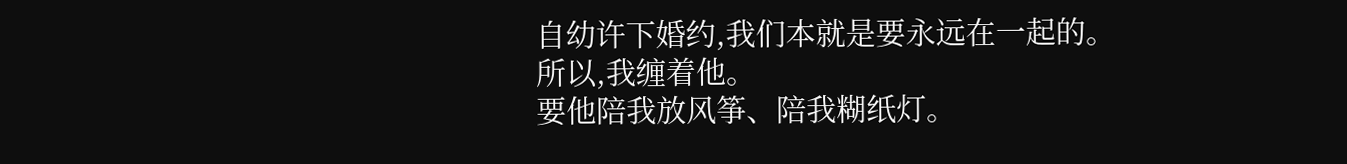自幼许下婚约,我们本就是要永远在一起的。
所以,我缠着他。
要他陪我放风筝、陪我糊纸灯。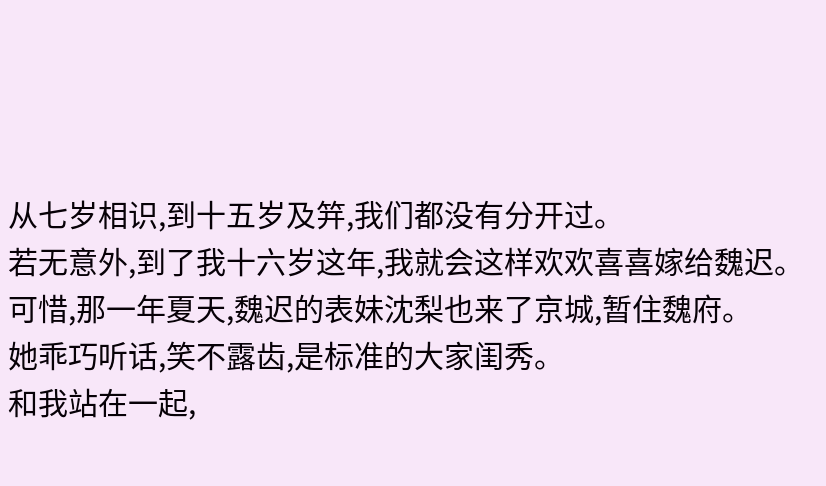从七岁相识,到十五岁及笄,我们都没有分开过。
若无意外,到了我十六岁这年,我就会这样欢欢喜喜嫁给魏迟。
可惜,那一年夏天,魏迟的表妹沈梨也来了京城,暂住魏府。
她乖巧听话,笑不露齿,是标准的大家闺秀。
和我站在一起,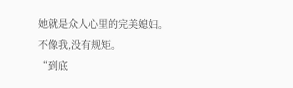她就是众人心里的完美媳妇。
不像我,没有规矩。
“到底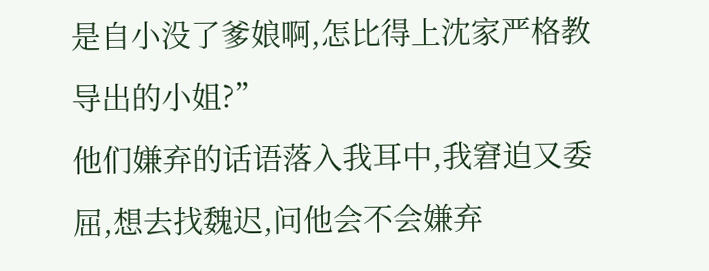是自小没了爹娘啊,怎比得上沈家严格教导出的小姐?”
他们嫌弃的话语落入我耳中,我窘迫又委屈,想去找魏迟,问他会不会嫌弃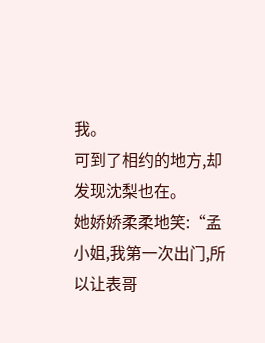我。
可到了相约的地方,却发现沈梨也在。
她娇娇柔柔地笑:“孟小姐,我第一次出门,所以让表哥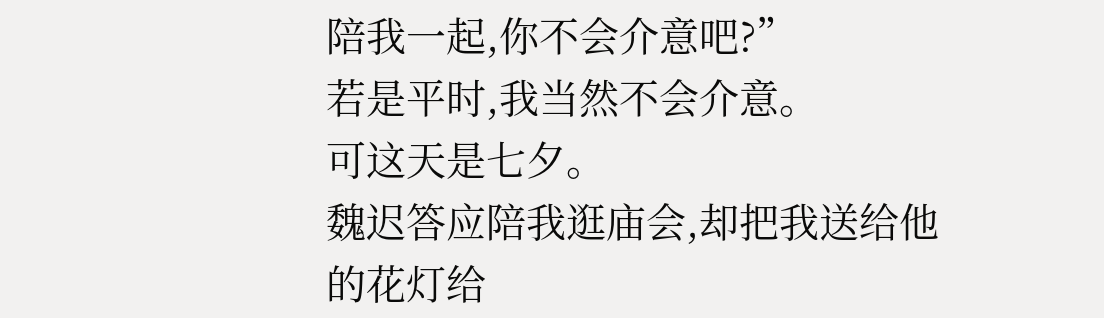陪我一起,你不会介意吧?”
若是平时,我当然不会介意。
可这天是七夕。
魏迟答应陪我逛庙会,却把我送给他的花灯给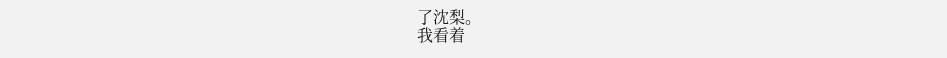了沈梨。
我看着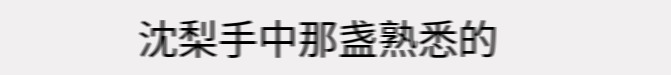沈梨手中那盏熟悉的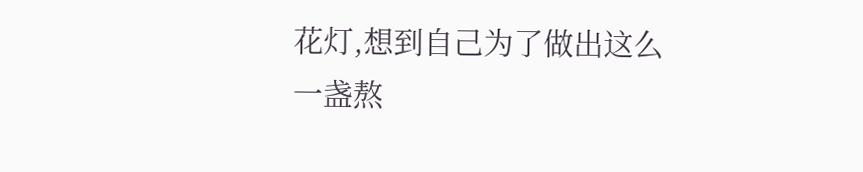花灯,想到自己为了做出这么一盏熬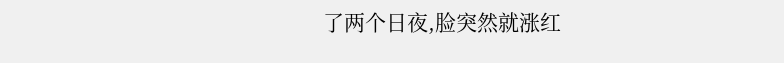了两个日夜,脸突然就涨红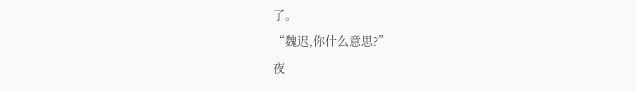了。
“魏迟,你什么意思?”
夜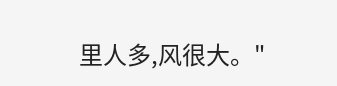里人多,风很大。"